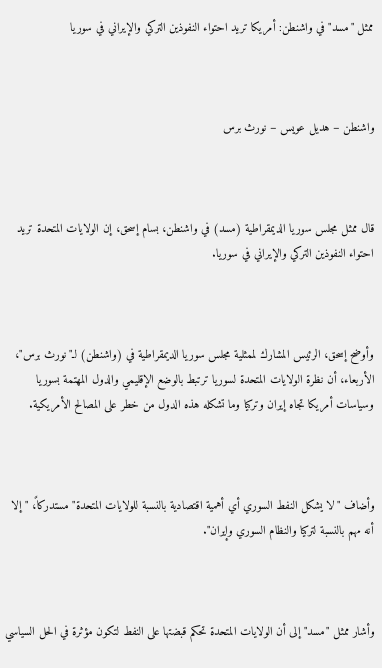ممثل "مسد" في واشنطن: أمريكا تريد احتواء النفوذين التركي والإيراني في سوريا



واشنطن – هديل عويس – نورث برس



قال ممثل مجلس سوريا الديمقراطية (مسد) في واشنطن، بسام إسحق، إن الولايات المتحدة تريد احتواء النفوذين التركي والإيراني في سوريا.



وأوضح إسحق، الرئيس المشارك لممثلية مجلس سوريا الديمقراطية في (واشنطن) لـ"نورث برس"، الأربعاء، أن نظرة الولايات المتحدة لسوريا ترتبط بالوضع الإقليمي والدول المهتمة بسوريا وسياسات أمريكا تجاه إيران وتركيا وما تشكله هذه الدول من خطر على المصالح الأمريكية.



وأضاف "لا يشكل النفط السوري أي أهمية اقتصادية بالنسبة للولايات المتحدة" مستدركاً، "إلا أنه مهم بالنسبة لتركيا والنظام السوري وإيران".



وأشار ممثل "مسد" إلى أن الولايات المتحدة تحكم قبضتها على النفط لتكون مؤثرة في الحل السياسي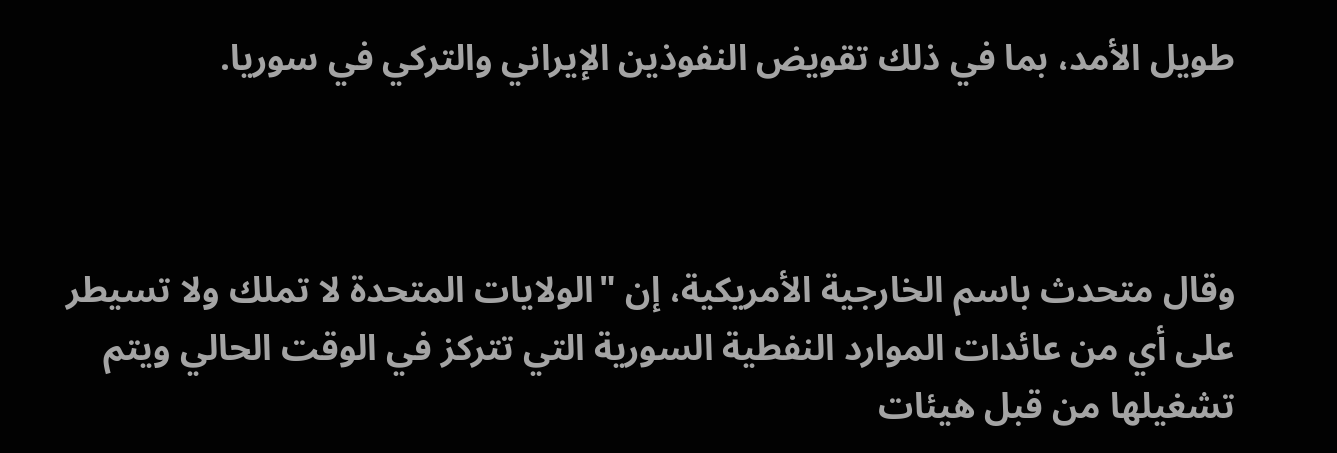طويل الأمد، بما في ذلك تقويض النفوذين الإيراني والتركي في سوريا.



وقال متحدث باسم الخارجية الأمريكية، إن "الولايات المتحدة لا تملك ولا تسيطر على أي من عائدات الموارد النفطية السورية التي تتركز في الوقت الحالي ويتم تشغيلها من قبل هيئات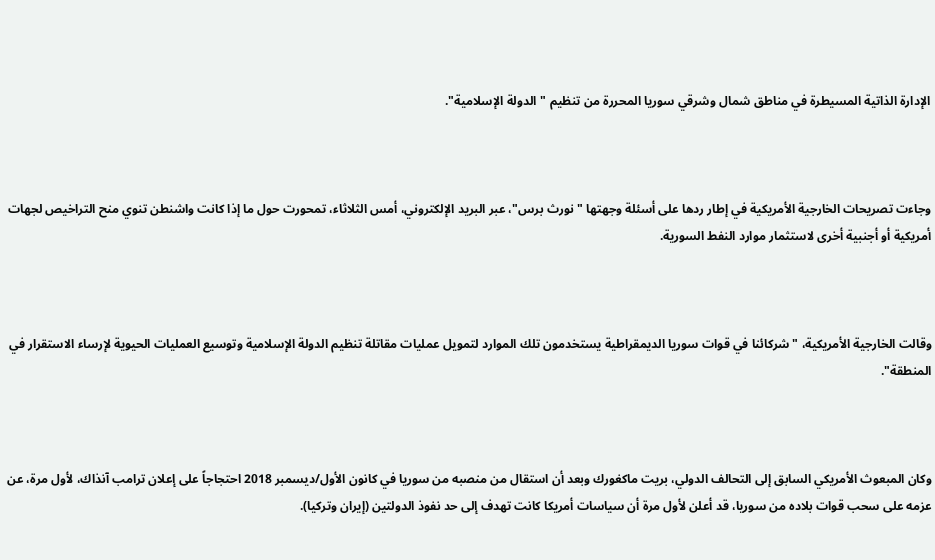الإدارة الذاتية المسيطرة في مناطق شمال وشرقي سوريا المحررة من تنظيم "الدولة الإسلامية".



وجاءت تصريحات الخارجية الأمريكية في إطار ردها على أسئلة وجهتها "نورث برس"، عبر البريد الإلكتروني، أمس الثلاثاء، تمحورت حول ما إذا كانت واشنطن تنوي منح التراخيص لجهات أمريكية أو أجنبية أخرى لاستثمار موارد النفط السورية.



وقالت الخارجية الأمريكية، "شركائنا في قوات سوريا الديمقراطية يستخدمون تلك الموارد لتمويل عمليات مقاتلة تنظيم الدولة الإسلامية وتوسيع العمليات الحيوية لإرساء الاستقرار في المنطقة".



وكان المبعوث الأمريكي السابق إلى التحالف الدولي، بريت ماكغورك وبعد أن استقال من منصبه من سوريا في كانون الأول/ديسمبر 2018 احتجاجاً على إعلان ترامب آنذاك، لأول مرة، عن عزمه على سحب قوات بلاده من سوريا، قد أعلن لأول مرة أن سياسات أمريكا كانت تهدف إلى حد نفوذ الدولتين (إيران وتركيا).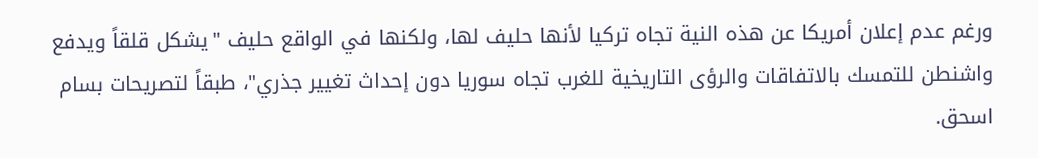ورغم عدم إعلان أمريكا عن هذه النية تجاه تركيا لأنها حليف لها، ولكنها في الواقع حليف "يشكل قلقاً ويدفع واشنطن للتمسك بالاتفاقات والرؤى التاريخية للغرب تجاه سوريا دون إحداث تغيير جذري"، طبقاً لتصريحات بسام اسحق.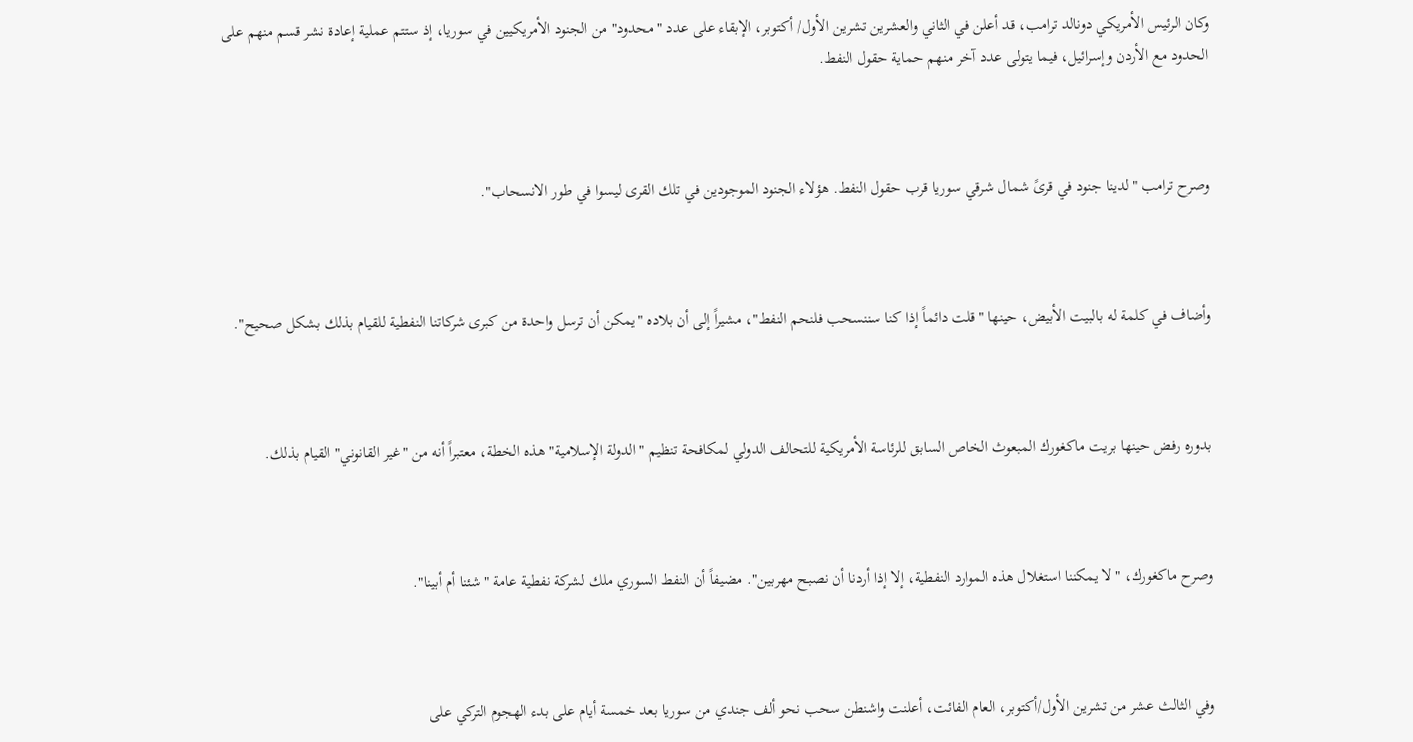وكان الرئيس الأمريكي دونالد ترامب، قد أعلن في الثاني والعشرين تشرين الأول/ أكتوبر، الإبقاء على عدد "محدود" من الجنود الأمريكيين في سوريا، إذ ستتم عملية إعادة نشر قسم منهم على الحدود مع الأردن وإسرائيل، فيما يتولى عدد آخر منهم حماية حقول النفط.



وصرح ترامب "لدينا جنود في قرىً شمال شرقي سوريا قرب حقول النفط. هؤلاء الجنود الموجودين في تلك القرى ليسوا في طور الانسحاب".



وأضاف في كلمة له بالبيت الأبيض، حينها "قلت دائماً إذا كنا سننسحب فلنحم النفط"، مشيراً إلى أن بلاده "يمكن أن ترسل واحدة من كبرى شركاتنا النفطية للقيام بذلك بشكل صحيح".



بدوره رفض حينها بريت ماكغورك المبعوث الخاص السابق للرئاسة الأمريكية للتحالف الدولي لمكافحة تنظيم "الدولة الإسلامية" هذه الخطة، معتبراً أنه من "غير القانوني" القيام بذلك.



وصرح ماكغورك، "لا يمكننا استغلال هذه الموارد النفطية، إلا إذا أردنا أن نصبح مهربين". مضيفاً أن النفط السوري ملك لشركة نفطية عامة "شئنا أم أبينا".



وفي الثالث عشر من تشرين الأول/أكتوبر، العام الفائت، أعلنت واشنطن سحب نحو ألف جندي من سوريا بعد خمسة أيام على بدء الهجوم التركي على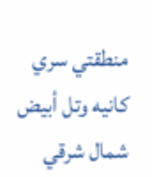منطقتي سري كانيه وتل أبيض شمال شرقي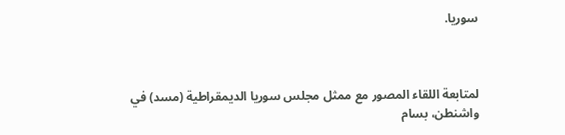سوريا.



لمتابعة اللقاء المصور مع ممثل مجلس سوريا الديمقراطية (مسد) في واشنطن، بسام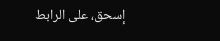إسحق، على الرابط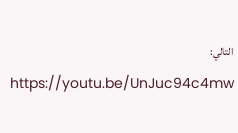التالي: https://youtu.be/UnJuc94c4mw